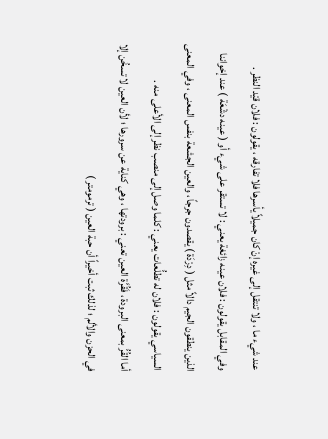عند شيء ما ، ولا تنتقل إلى غيره إنْ كان جميلاً يأسرها فلا تفارقه ، يقولون : فلان قيْد النظر .
وفي المقابل يقولون : فلان عينه زائغة يعني : لا تستقر على شيء أو ( عينه دشْعَة ) عند إخواننا الذين ينطقون الجيم دالاً مثل ( دِرْدَة ) يقصدون جرجاً ، والعين الجشعة بنفس المعنى ، وفي المعنى السياسي يقولون : فلان له تطلُّعات يعني : كلما وصل إلى منصب نظر إلى الأعلى منه .
أما القُرُّ بمعنى البرودة ، فَقُرَّة العين تعني : برودتها ، وهي كناية عن سرورها ؛ لأن العين لا تسخُن إلا في الحزن والألم ؛ لذلك ثبت أخيراً أن حبة العين ( ترمومتر )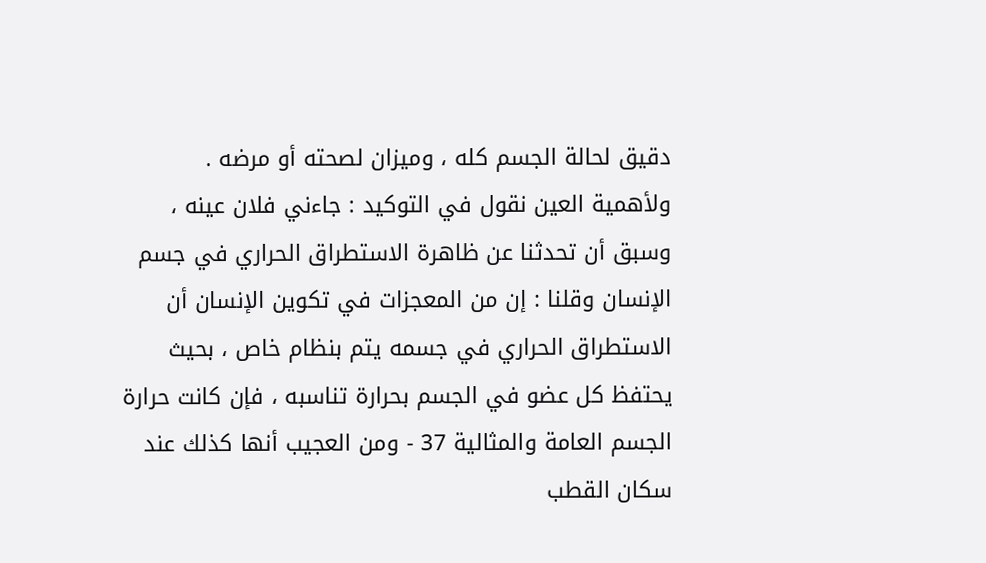دقيق لحالة الجسم كله ، وميزان لصحته أو مرضه .
ولأهمية العين نقول في التوكيد : جاءني فلان عينه ، وسبق أن تحدثنا عن ظاهرة الاستطراق الحراري في جسم الإنسان وقلنا : إن من المعجزات في تكوين الإنسان أن الاستطراق الحراري في جسمه يتم بنظام خاص ، بحيث يحتفظ كل عضو في الجسم بحرارة تناسبه ، فإن كانت حرارة الجسم العامة والمثالية 37 - ومن العجيب أنها كذلك عند سكان القطب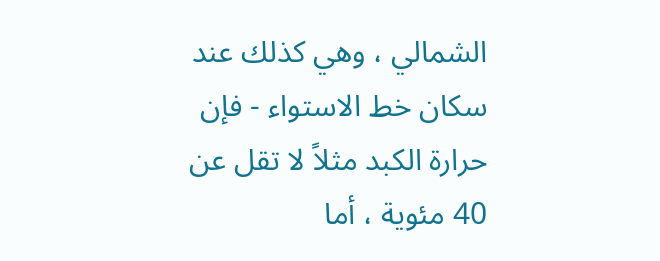الشمالي ، وهي كذلك عند سكان خط الاستواء - فإن حرارة الكبد مثلاً لا تقل عن 40 مئوية ، أما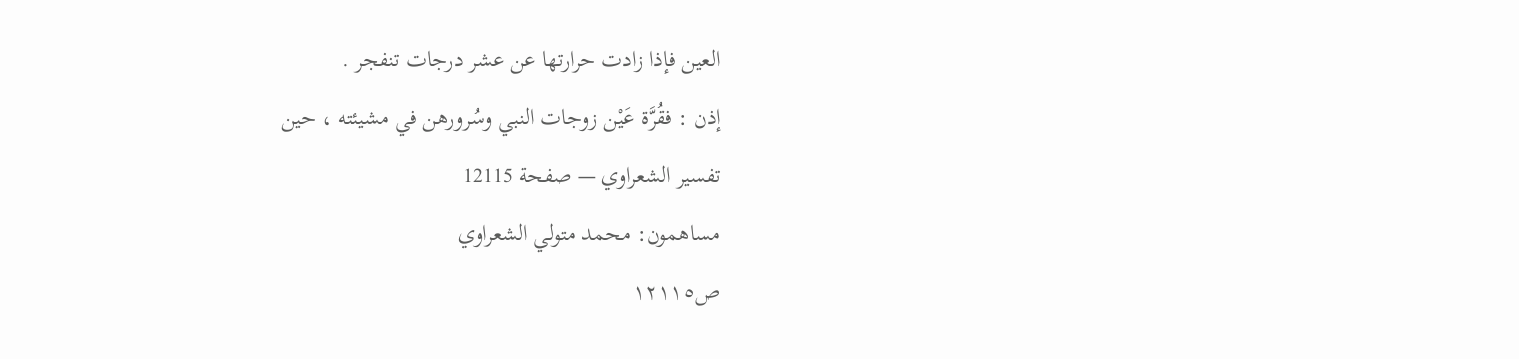العين فإذا زادت حرارتها عن عشر درجات تنفجر .
إذن : فقُرَّة عَيْن زوجات النبي وسُرورهن في مشيئته ، حين
تفسير الشعراوي — صفحة 12115
مساهمون: محمد متولي الشعراوي
ص١٢١١٥